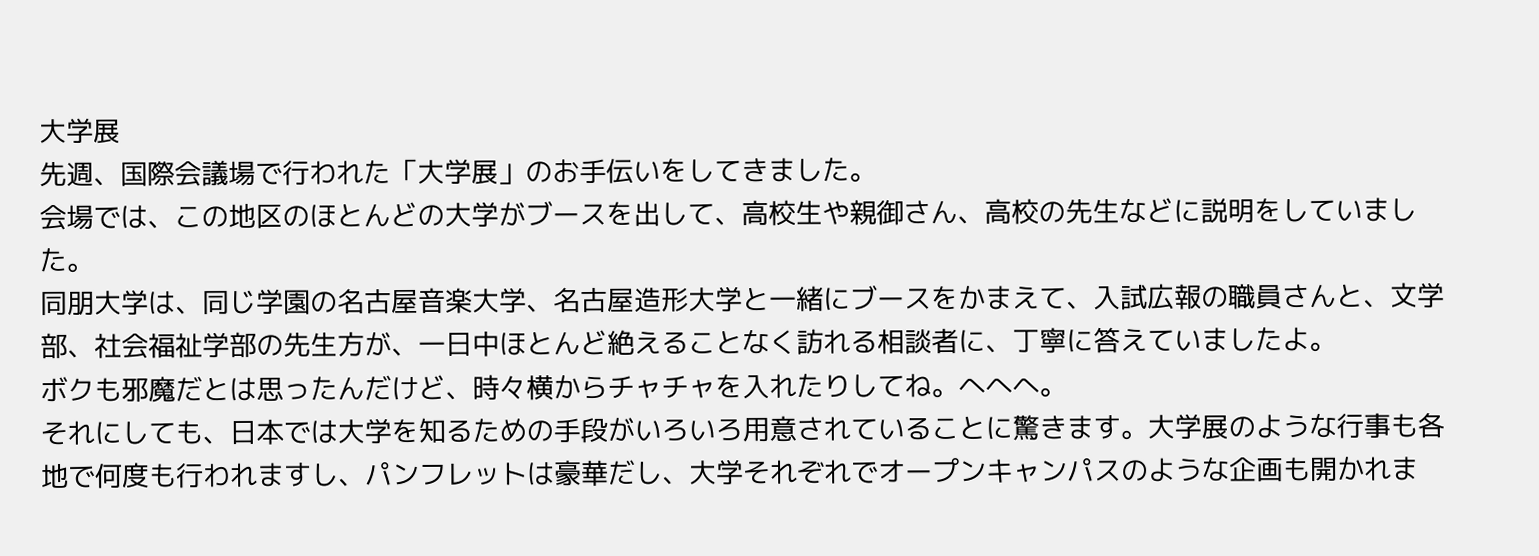大学展
先週、国際会議場で行われた「大学展」のお手伝いをしてきました。
会場では、この地区のほとんどの大学がブースを出して、高校生や親御さん、高校の先生などに説明をしていました。
同朋大学は、同じ学園の名古屋音楽大学、名古屋造形大学と一緒にブースをかまえて、入試広報の職員さんと、文学部、社会福祉学部の先生方が、一日中ほとんど絶えることなく訪れる相談者に、丁寧に答えていましたよ。
ボクも邪魔だとは思ったんだけど、時々横からチャチャを入れたりしてね。へへへ。
それにしても、日本では大学を知るための手段がいろいろ用意されていることに驚きます。大学展のような行事も各地で何度も行われますし、パンフレットは豪華だし、大学それぞれでオープンキャンパスのような企画も開かれま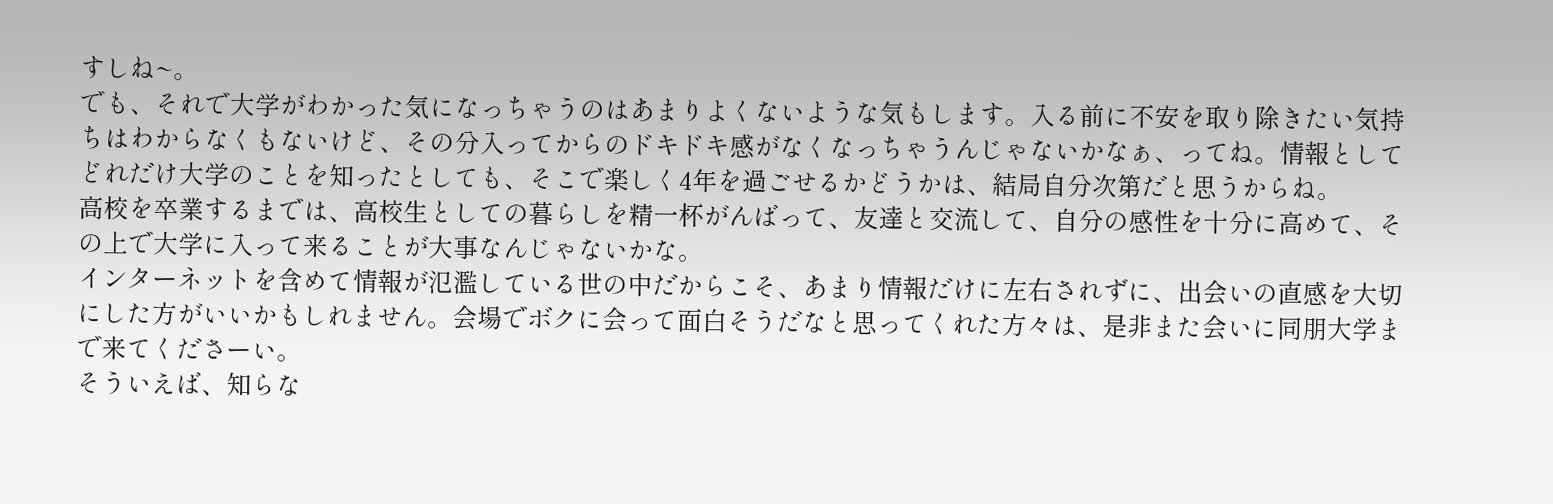すしね~。
でも、それで大学がわかった気になっちゃうのはあまりよくないような気もします。入る前に不安を取り除きたい気持ちはわからなくもないけど、その分入ってからのドキドキ感がなくなっちゃうんじゃないかなぁ、ってね。情報としてどれだけ大学のことを知ったとしても、そこで楽しく4年を過ごせるかどうかは、結局自分次第だと思うからね。
高校を卒業するまでは、高校生としての暮らしを精一杯がんばって、友達と交流して、自分の感性を十分に高めて、その上で大学に入って来ることが大事なんじゃないかな。
インターネットを含めて情報が氾濫している世の中だからこそ、あまり情報だけに左右されずに、出会いの直感を大切にした方がいいかもしれません。会場でボクに会って面白そうだなと思ってくれた方々は、是非また会いに同朋大学まで来てくださーい。
そういえば、知らな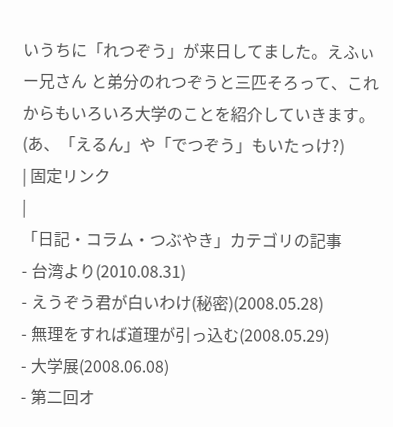いうちに「れつぞう」が来日してました。えふぃー兄さん と弟分のれつぞうと三匹そろって、これからもいろいろ大学のことを紹介していきます。(あ、「えるん」や「でつぞう」もいたっけ?)
| 固定リンク
|
「日記・コラム・つぶやき」カテゴリの記事
- 台湾より(2010.08.31)
- えうぞう君が白いわけ(秘密)(2008.05.28)
- 無理をすれば道理が引っ込む(2008.05.29)
- 大学展(2008.06.08)
- 第二回オ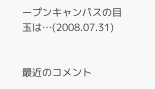ープンキャンパスの目玉は…(2008.07.31)


最近のコメント